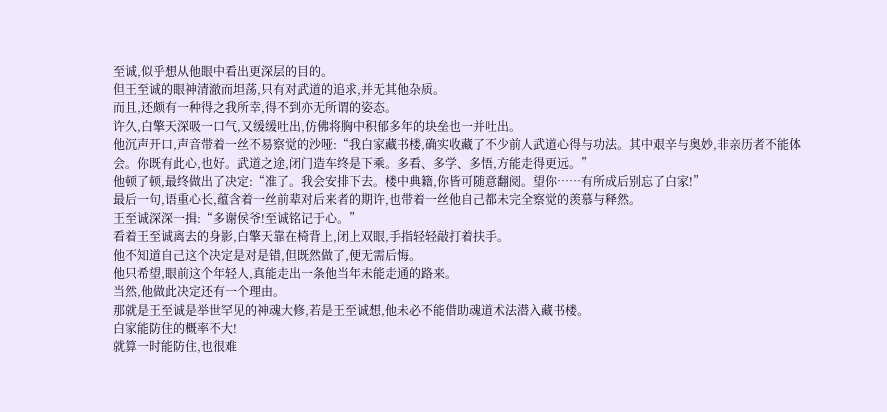至诚,似乎想从他眼中看出更深层的目的。
但王至诚的眼神清澈而坦荡,只有对武道的追求,并无其他杂质。
而且,还颇有一种得之我所幸,得不到亦无所谓的姿态。
许久,白擎天深吸一口气,又缓缓吐出,仿佛将胸中积郁多年的块垒也一并吐出。
他沉声开口,声音带着一丝不易察觉的沙哑:“我白家藏书楼,确实收藏了不少前人武道心得与功法。其中艰辛与奥妙,非亲历者不能体会。你既有此心,也好。武道之途,闭门造车终是下乘。多看、多学、多悟,方能走得更远。”
他顿了顿,最终做出了决定:“准了。我会安排下去。楼中典籍,你皆可随意翻阅。望你……有所成后别忘了白家!”
最后一句,语重心长,蕴含着一丝前辈对后来者的期许,也带着一丝他自己都未完全察觉的羡慕与释然。
王至诚深深一揖:“多谢侯爷!至诚铭记于心。”
看着王至诚离去的身影,白擎天靠在椅背上,闭上双眼,手指轻轻敲打着扶手。
他不知道自己这个决定是对是错,但既然做了,便无需后悔。
他只希望,眼前这个年轻人,真能走出一条他当年未能走通的路来。
当然,他做此决定还有一个理由。
那就是王至诚是举世罕见的神魂大修,若是王至诚想,他未必不能借助魂道术法潜入藏书楼。
白家能防住的概率不大!
就算一时能防住,也很难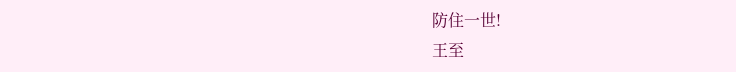防住一世!
王至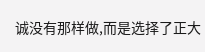诚没有那样做,而是选择了正大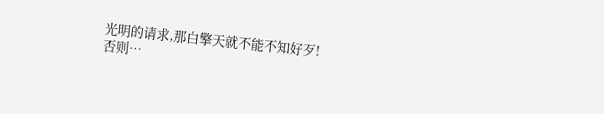光明的请求,那白擎天就不能不知好歹!
否则…